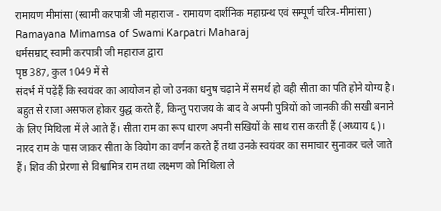रामायण मीमांसा (स्वामी करपात्री जी महाराज - रामायण दार्शनिक महाग्रन्थ एवं सम्पूर्ण चरित्र-मीमांसा)
Ramayana Mimamsa of Swami Karpatri Maharaj
धर्मसम्राट् स्वामी करपात्री जी महाराज द्वारा
पृष्ठ 387, कुल 1049 में से
संदर्भ में पढ़ेंहैं कि स्वयंवर का आयोजन हो जो उनका धनुष चढ़ाने में समर्थ हो वही सीता का पति होने योग्य है। बहुत से राजा असफल होकर युद्ध करते हैं, किन्तु पराजय के बाद वे अपनी पुत्रियों को जानकी की सखी बनाने के लिए मिथिला में ले आते हैं। सीता राम का रूप धारण अपनी सखियों के साथ रास करती हैं (अध्याय ६)। नारद राम के पास जाकर सीता के वियोग का वर्णन करते हैं तथा उनके स्वयंवर का समाचार सुनाकर चले जाते हैं। शिव की प्रेरणा से विश्वामित्र राम तथा लक्ष्मण को मिथिला ले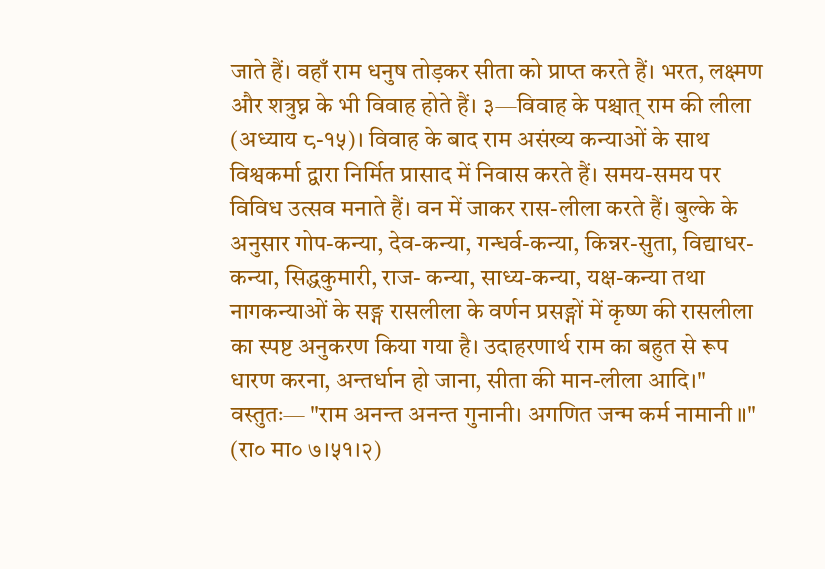जाते हैं। वहाँ राम धनुष तोड़कर सीता को प्राप्त करते हैं। भरत, लक्ष्मण और शत्रुघ्न के भी विवाह होते हैं। ३—विवाह के पश्चात् राम की लीला (अध्याय ८-१५)। विवाह के बाद राम असंख्य कन्याओं के साथ विश्वकर्मा द्वारा निर्मित प्रासाद में निवास करते हैं। समय-समय पर विविध उत्सव मनाते हैं। वन में जाकर रास-लीला करते हैं। बुल्के के अनुसार गोप-कन्या, देव-कन्या, गन्धर्व-कन्या, किन्नर-सुता, विद्याधर-कन्या, सिद्धकुमारी, राज- कन्या, साध्य-कन्या, यक्ष-कन्या तथा नागकन्याओं के सङ्ग रासलीला के वर्णन प्रसङ्गों में कृष्ण की रासलीला का स्पष्ट अनुकरण किया गया है। उदाहरणार्थ राम का बहुत से रूप धारण करना, अन्तर्धान हो जाना, सीता की मान-लीला आदि।" वस्तुतः— "राम अनन्त अनन्त गुनानी। अगणित जन्म कर्म नामानी ॥" (रा० मा० ७।५१।२)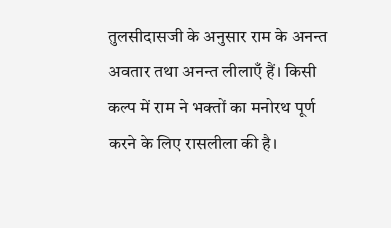तुलसीदासजी के अनुसार राम के अनन्त अवतार तथा अनन्त लीलाएँ हैं। किसी कल्प में राम ने भक्तों का मनोरथ पूर्ण करने के लिए रासलीला की है।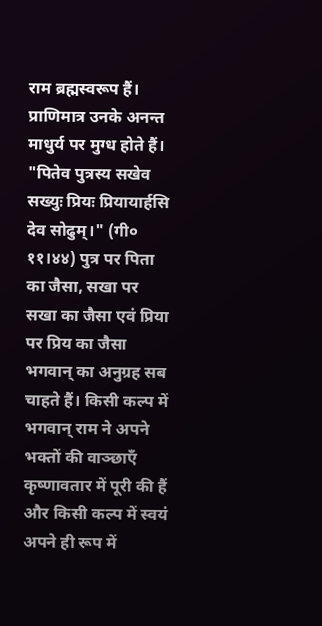राम ब्रह्मस्वरूप हैं। प्राणिमात्र उनके अनन्त माधुर्य पर मुग्ध होते हैं। "पितेव पुत्रस्य सखेव सख्युः प्रियः प्रियायार्हसि देव सोढुम्।" (गी० ११।४४) पुत्र पर पिता का जैसा, सखा पर सखा का जैसा एवं प्रिया पर प्रिय का जैसा भगवान् का अनुग्रह सब चाहते हैं। किसी कल्प में भगवान् राम ने अपने भक्तों की वाञ्छाएँ कृष्णावतार में पूरी की हैं और किसी कल्प में स्वयं अपने ही रूप में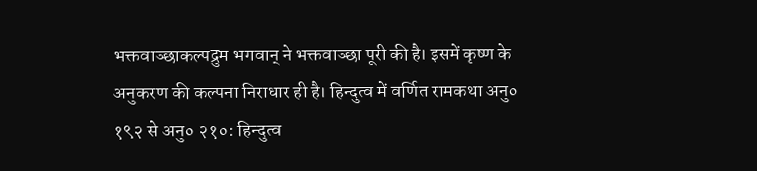भक्तवाञ्छाकल्पद्रुम भगवान् ने भक्तवाञ्छा पूरी की है। इसमें कृष्ण के अनुकरण की कल्पना निराधार ही है। हिन्दुत्व में वर्णित रामकथा अनु० १९२ से अनु० २१०: हिन्दुत्व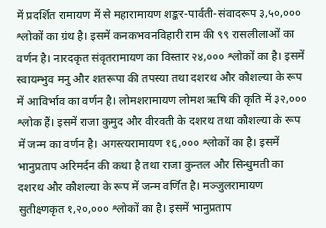में प्रदर्शित रामायण में से महारामायण शङ्कर-पार्वती-संवादरूप ३,५०,००० श्लोकों का ग्रंथ है। इसमें कनकभवनविहारी राम की ९९ रासलीलाओं का वर्णन है। नारदकृत संवृतरामायण का विस्तार २४,००० श्लोकों का है। इसमें स्वायम्भुव मनु और शतरूपा की तपस्या तथा दशरथ और कौशल्या के रूप में आविर्भाव का वर्णन है। लोमशरामायण लोमश ऋषि की कृति में ३२,००० श्लोक हैं। इसमें राजा कुमुद और वीरवती के दशरथ तथा कौशल्या के रूप में जन्म का वर्णन है। अगस्त्यरामायण १६,००० श्लोकों का है। इसमें भानुप्रताप अरिमर्दन की कथा है तथा राजा कुन्तल और सिन्धुमती का दशरथ और कौशल्या के रूप में जन्म वर्णित है। मञ्जुलरामायण सुतीक्ष्णकृत १,२०,००० श्लोकों का है। इसमें भानुप्रताप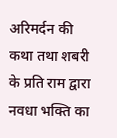अरिमर्दन की कथा तथा शबरी के प्रति राम द्वारा नवधा भक्ति का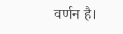वर्णन है।